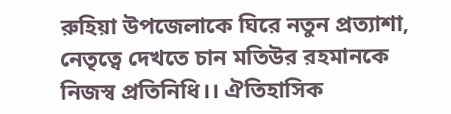রুহিয়া উপজেলাকে ঘিরে নতুন প্রত্যাশা, নেতৃত্বে দেখতে চান মতিউর রহমানকে
নিজস্ব প্রতিনিধি।। ঐতিহাসিক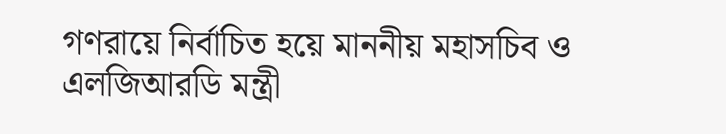গণরায়ে নির্বাচিত হয়ে মাননীয় মহাসচিব ও এলজিআরডি মন্ত্রী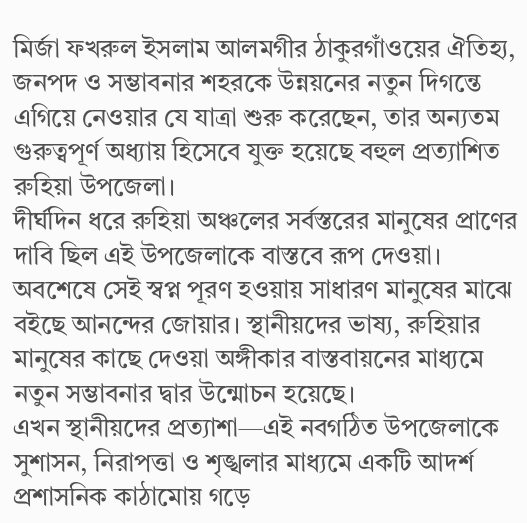মির্জা ফখরুল ইসলাম আলমগীর ঠাকুরগাঁওয়ের ঐতিহ্য, জনপদ ও সম্ভাবনার শহরকে উন্নয়নের নতুন দিগন্তে এগিয়ে নেওয়ার যে যাত্রা শুরু করেছেন, তার অন্যতম গুরুত্বপূর্ণ অধ্যায় হিসেবে যুক্ত হয়েছে বহুল প্রত্যাশিত রুহিয়া উপজেলা।
দীর্ঘদিন ধরে রুহিয়া অঞ্চলের সর্বস্তরের মানুষের প্রাণের দাবি ছিল এই উপজেলাকে বাস্তবে রূপ দেওয়া। অবশেষে সেই স্বপ্ন পূরণ হওয়ায় সাধারণ মানুষের মাঝে বইছে আনন্দের জোয়ার। স্থানীয়দের ভাষ্য, রুহিয়ার মানুষের কাছে দেওয়া অঙ্গীকার বাস্তবায়নের মাধ্যমে নতুন সম্ভাবনার দ্বার উন্মোচন হয়েছে।
এখন স্থানীয়দের প্রত্যাশা—এই নবগঠিত উপজেলাকে সুশাসন, নিরাপত্তা ও শৃঙ্খলার মাধ্যমে একটি আদর্শ প্রশাসনিক কাঠামোয় গড়ে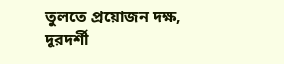তুলতে প্রয়োজন দক্ষ, দূরদর্শী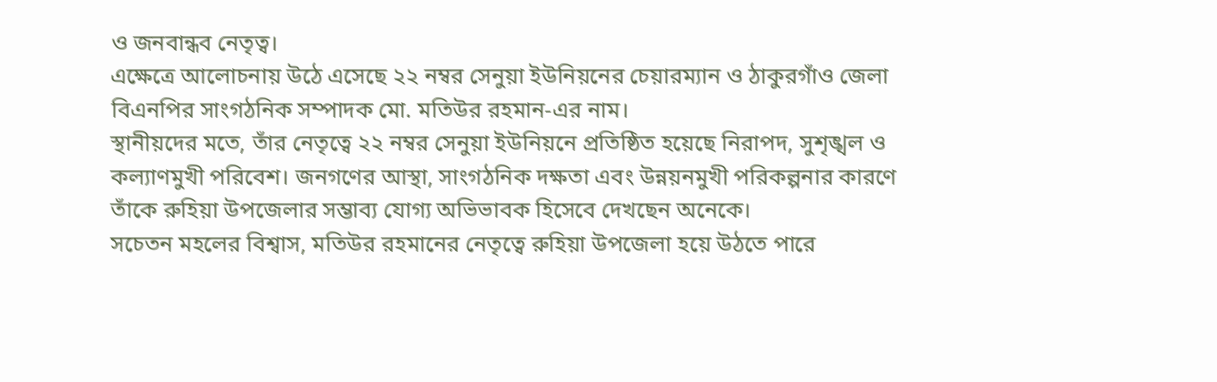ও জনবান্ধব নেতৃত্ব।
এক্ষেত্রে আলোচনায় উঠে এসেছে ২২ নম্বর সেনুয়া ইউনিয়নের চেয়ারম্যান ও ঠাকুরগাঁও জেলা বিএনপির সাংগঠনিক সম্পাদক মো. মতিউর রহমান-এর নাম।
স্থানীয়দের মতে, তাঁর নেতৃত্বে ২২ নম্বর সেনুয়া ইউনিয়নে প্রতিষ্ঠিত হয়েছে নিরাপদ, সুশৃঙ্খল ও কল্যাণমুখী পরিবেশ। জনগণের আস্থা, সাংগঠনিক দক্ষতা এবং উন্নয়নমুখী পরিকল্পনার কারণে তাঁকে রুহিয়া উপজেলার সম্ভাব্য যোগ্য অভিভাবক হিসেবে দেখছেন অনেকে।
সচেতন মহলের বিশ্বাস, মতিউর রহমানের নেতৃত্বে রুহিয়া উপজেলা হয়ে উঠতে পারে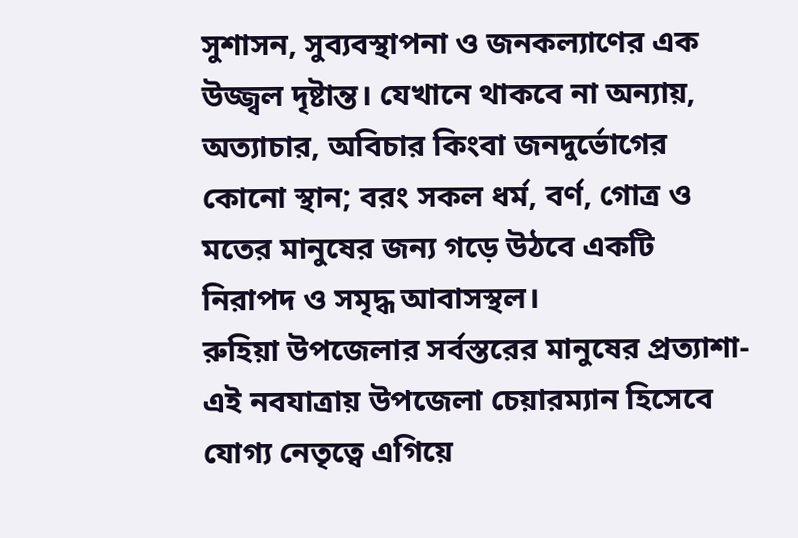সুশাসন, সুব্যবস্থাপনা ও জনকল্যাণের এক উজ্জ্বল দৃষ্টান্ত। যেখানে থাকবে না অন্যায়, অত্যাচার, অবিচার কিংবা জনদুর্ভোগের কোনো স্থান; বরং সকল ধর্ম, বর্ণ, গোত্র ও মতের মানুষের জন্য গড়ে উঠবে একটি নিরাপদ ও সমৃদ্ধ আবাসস্থল।
রুহিয়া উপজেলার সর্বস্তরের মানুষের প্রত্যাশা-এই নবযাত্রায় উপজেলা চেয়ারম্যান হিসেবে যোগ্য নেতৃত্বে এগিয়ে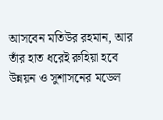আসবেন মতিউর রহমান, আর তাঁর হাত ধরেই রুহিয়া হবে উন্নয়ন ও সুশাসনের মডেল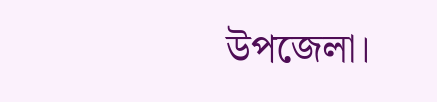উপজেলা।